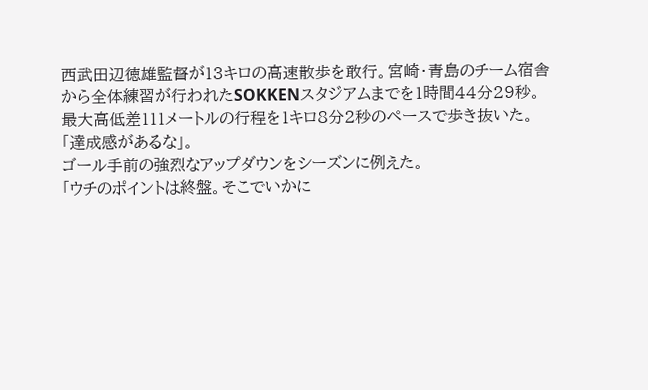西武田辺徳雄監督が13キロの高速散歩を敢行。宮崎・青島のチーム宿舎から全体練習が行われたSOKKENスタジアムまでを1時間44分29秒。最大高低差111メートルの行程を1キロ8分2秒のペースで歩き抜いた。
「達成感があるな」。
ゴール手前の強烈なアップダウンをシーズンに例えた。
「ウチのポイントは終盤。そこでいかに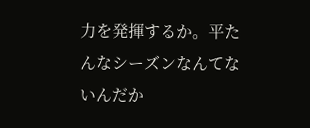力を発揮するか。平たんなシーズンなんてないんだか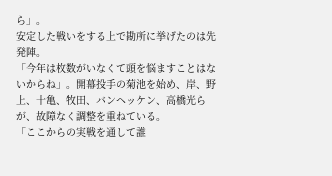ら」。
安定した戦いをする上で勘所に挙げたのは先発陣。
「今年は枚数がいなくて頭を悩ますことはないからね」。開幕投手の菊池を始め、岸、野上、十亀、牧田、バンヘッケン、高橋光らが、故障なく調整を重ねている。
「ここからの実戦を通して誰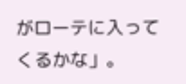がローテに入ってくるかな」。